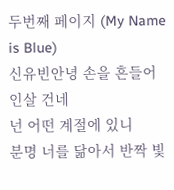두번째 페이지 (My Name is Blue)
신유빈안녕 손을 흔들어 인살 건네
넌 어떤 계절에 있니
분명 너를 닮아서 반짝 빛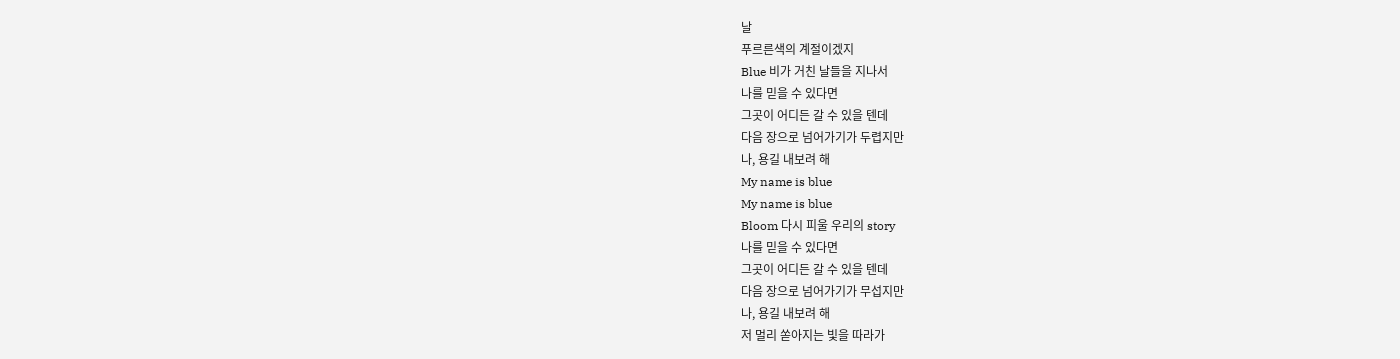날
푸르른색의 계절이겠지
Blue 비가 거친 날들을 지나서
나를 믿을 수 있다면
그곳이 어디든 갈 수 있을 텐데
다음 장으로 넘어가기가 두렵지만
나, 용길 내보려 해
My name is blue
My name is blue
Bloom 다시 피울 우리의 story
나를 믿을 수 있다면
그곳이 어디든 갈 수 있을 텐데
다음 장으로 넘어가기가 무섭지만
나, 용길 내보려 해
저 멀리 쏟아지는 빛을 따라가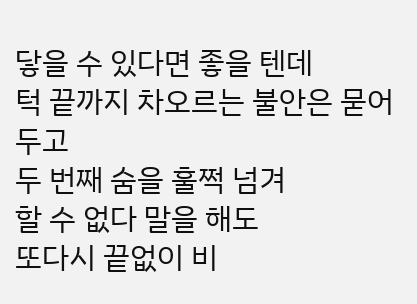닿을 수 있다면 좋을 텐데
턱 끝까지 차오르는 불안은 묻어두고
두 번째 숨을 훌쩍 넘겨
할 수 없다 말을 해도
또다시 끝없이 비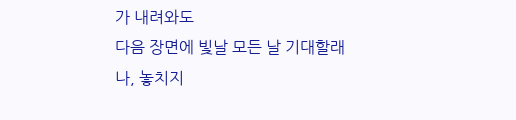가 내려와도
다음 장면에 빛날 모든 날 기대할래
나, 놓치지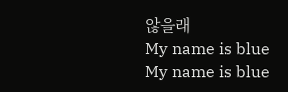않을래
My name is blue
My name is blue